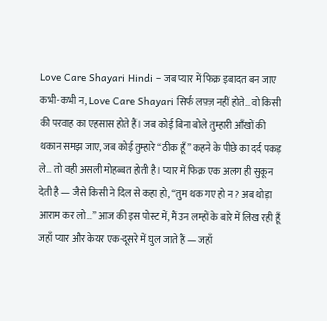Love Care Shayari Hindi – जब प्यार में फिक्र इबादत बन जाए
कभी-कभी न, Love Care Shayari सिर्फ लफ़्ज़ नहीं होते… वो किसी की परवाह का एहसास होते हैं। जब कोई बिना बोले तुम्हारी आँखों की थकान समझ जाए, जब कोई तुम्हारे “ठीक हूँ” कहने के पीछे का दर्द पकड़ ले… तो वही असली मोहब्बत होती है। प्यार में फिक्र एक अलग ही सुकून देती है — जैसे किसी ने दिल से कहा हो, “तुम थक गए हो न? अब थोड़ा आराम कर लो…” आज की इस पोस्ट में, मैं उन लम्हों के बारे में लिख रही हूँ जहाँ प्यार और केयर एक-दूसरे में घुल जाते हैं — जहाँ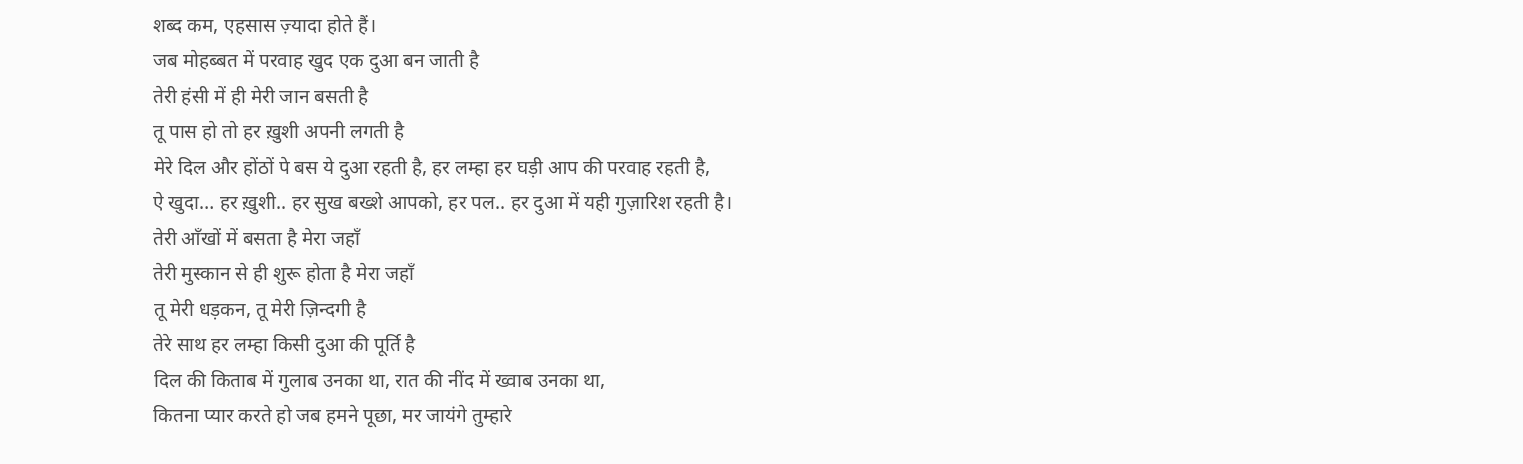शब्द कम, एहसास ज़्यादा होते हैं।
जब मोहब्बत में परवाह खुद एक दुआ बन जाती है
तेरी हंसी में ही मेरी जान बसती है
तू पास हो तो हर ख़ुशी अपनी लगती है
मेरे दिल और होंठों पे बस ये दुआ रहती है, हर लम्हा हर घड़ी आप की परवाह रहती है,
ऐ खुदा… हर ख़ुशी.. हर सुख बख्शे आपको, हर पल.. हर दुआ में यही गुज़ारिश रहती है।
तेरी आँखों में बसता है मेरा जहाँ
तेरी मुस्कान से ही शुरू होता है मेरा जहाँ
तू मेरी धड़कन, तू मेरी ज़िन्दगी है
तेरे साथ हर लम्हा किसी दुआ की पूर्ति है
दिल की किताब में गुलाब उनका था, रात की नींद में ख्वाब उनका था,
कितना प्यार करते हो जब हमने पूछा, मर जायंगे तुम्हारे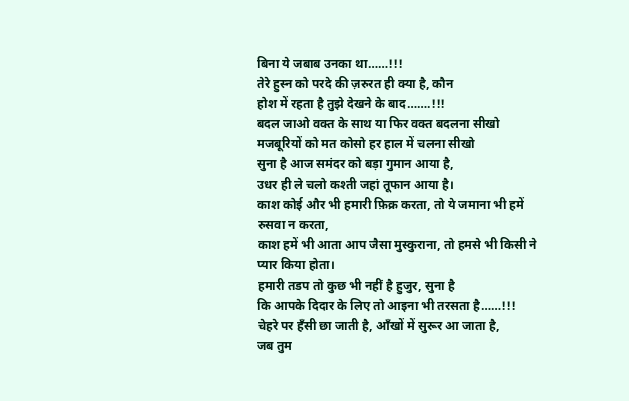बिना ये जबाब उनका था……!!!
तेरे हुस्न को परदे की ज़रुरत ही क्या है, कौन
होश में रहता है तुझे देखने के बाद…….!!!
बदल जाओ वक्त के साथ या फिर वक्त बदलना सीखो
मजबूरियों को मत कोसो हर हाल में चलना सीखो
सुना है आज समंदर को बड़ा गुमान आया है,
उधर ही ले चलो कश्ती जहां तूफान आया है।
काश कोई और भी हमारी फ़िक्र करता, तो ये जमाना भी हमें रुसवा न करता,
काश हमें भी आता आप जैसा मुस्कुराना, तो हमसे भी किसी ने प्यार किया होता।
हमारी तडप तो कुछ भी नहीं है हुजुर, सुना है
कि आपके दिदार के लिए तो आइना भी तरसता है……!!!
चेहरे पर हँसी छा जाती है, आँखों में सुरूर आ जाता है,
जब तुम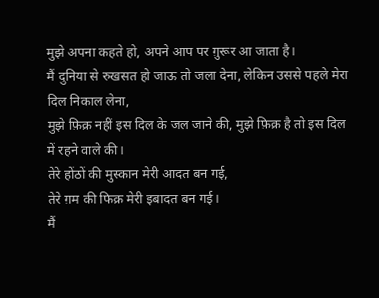मुझे अपना कहते हो, अपने आप पर ग़ुरूर आ जाता है।
मैं दुनिया से रुखसत हो जाऊ तो जला देना, लेकिन उससे पहले मेरा दिल निकाल लेना,
मुझे फ़िक्र नहीं इस दिल के जल जाने की, मुझे फ़िक्र है तो इस दिल में रहने वाले की।
तेरे होंठों की मुस्कान मेरी आदत बन गई,
तेरे ग़म की फिक्र मेरी इबादत बन गई।
मैं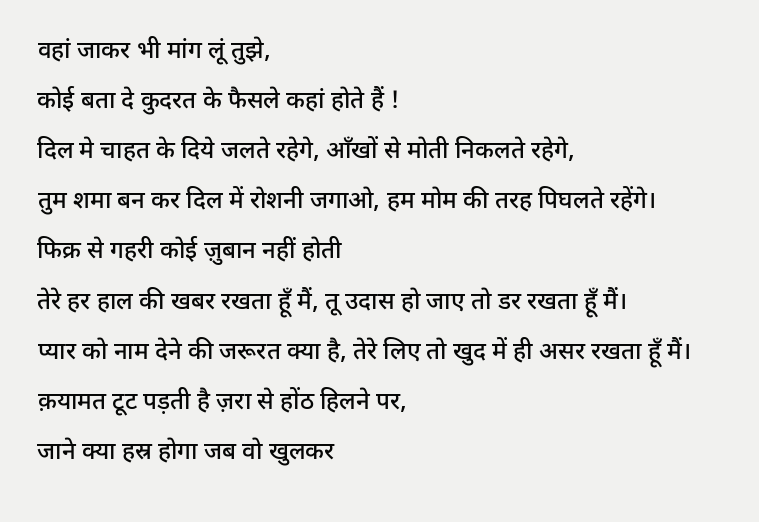वहां जाकर भी मांग लूं तुझे,
कोई बता दे कुदरत के फैसले कहां होते हैं !
दिल मे चाहत के दिये जलते रहेगे, आँखों से मोती निकलते रहेगे,
तुम शमा बन कर दिल में रोशनी जगाओ, हम मोम की तरह पिघलते रहेंगे।
फिक्र से गहरी कोई ज़ुबान नहीं होती
तेरे हर हाल की खबर रखता हूँ मैं, तू उदास हो जाए तो डर रखता हूँ मैं।
प्यार को नाम देने की जरूरत क्या है, तेरे लिए तो खुद में ही असर रखता हूँ मैं।
क़यामत टूट पड़ती है ज़रा से होंठ हिलने पर,
जाने क्या हस्र होगा जब वो खुलकर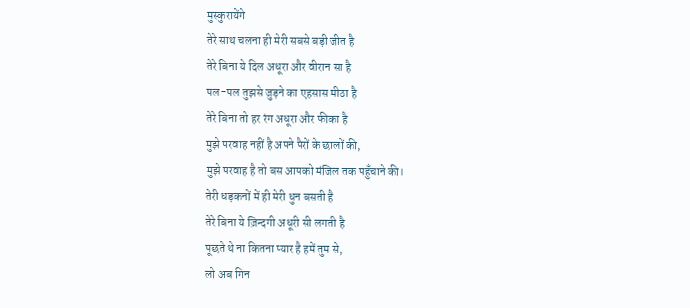मुस्कुरायेंगे
तेरे साथ चलना ही मेरी सबसे बड़ी जीत है
तेरे बिना ये दिल अधूरा और वीरान सा है
पल-पल तुझसे जुड़ने का एहसास मीठा है
तेरे बिना तो हर रंग अधूरा और फीका है
मुझे परवाह नहीं है अपने पैरों के छालों की,
मुझे परवाह है तो बस आपको मंजिल तक पहुँचाने की।
तेरी धड़कनों में ही मेरी धुन बसती है
तेरे बिना ये ज़िन्दगी अधूरी सी लगती है
पूछते थे ना कितना प्यार है हमें तुम से,
लो अब गिन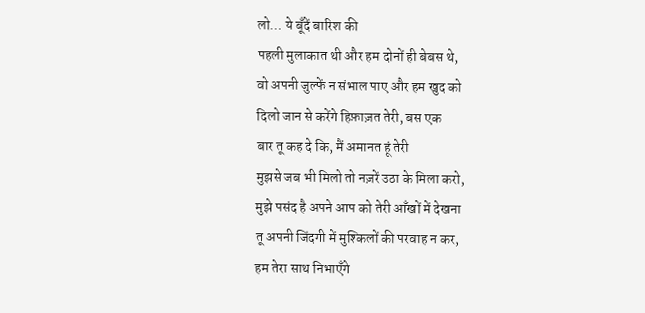लो… ये बूँदें बारिश की
पहली मुलाकात थी और हम दोनों ही बेबस थे,
वो अपनी जुल्फें न संभाल पाए और हम खुद को
दिलो जान से करेंगे हिफ़ाज़त तेरी, बस एक
बार तू कह दे कि, मैं अमानत हूं तेरी
मुझसे जब भी मिलो तो नज़रें उठा के मिला करो,
मुझे पसंद है अपने आप को तेरी आँखों में देखना
तू अपनी जिंदगी में मुश्किलों की परवाह न कर,
हम तेरा साथ निभाएँगे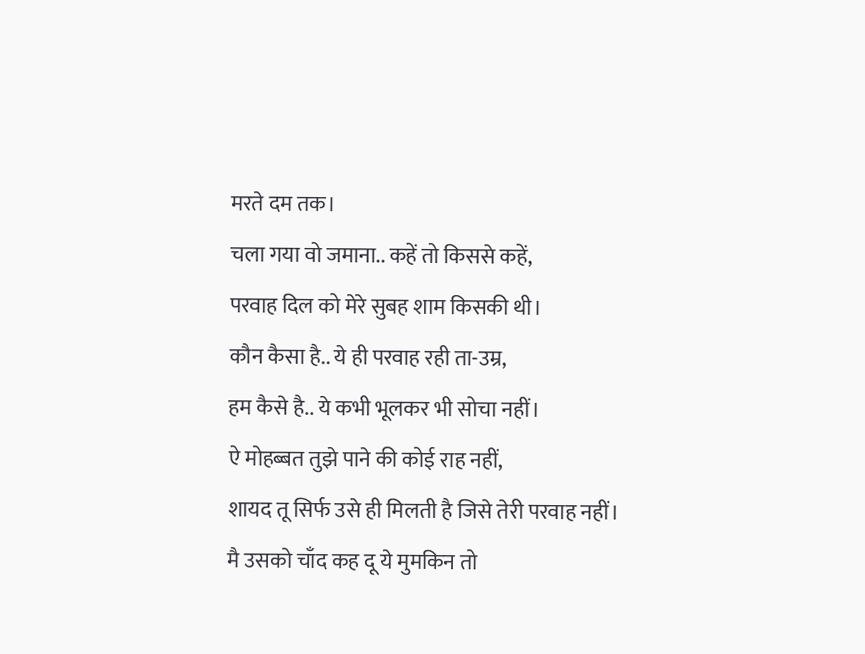मरते दम तक।
चला गया वो जमाना.. कहें तो किससे कहें,
परवाह दिल को मेरे सुबह शाम किसकी थी।
कौन कैसा है.. ये ही परवाह रही ता-उम्र,
हम कैसे है.. ये कभी भूलकर भी सोचा नहीं।
ऐ मोहब्बत तुझे पाने की कोई राह नहीं,
शायद तू सिर्फ उसे ही मिलती है जिसे तेरी परवाह नहीं।
मै उसको चाँद कह दू ये मुमकिन तो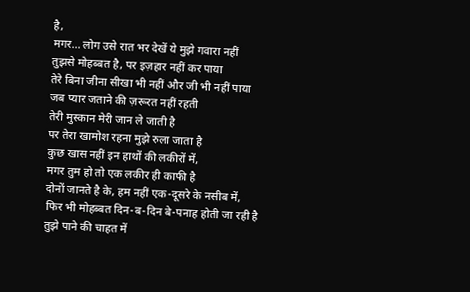है,
मगर… लोग उसे रात भर देखें ये मुझे गवारा नहीं
तुझसे मोहब्बत है, पर इज़हार नहीं कर पाया
तेरे बिना जीना सीखा भी नहीं और जी भी नहीं पाया
जब प्यार जताने की ज़रूरत नहीं रहती
तेरी मुस्कान मेरी जान ले जाती है
पर तेरा खामोश रहना मुझे रुला जाता है
कुछ खास नहीं इन हाथों की लकीरों में,
मगर तुम हो तो एक लकीर ही काफी है
दोनों जानते है के, हम नहीं एक-दूसरे के नसीब में,
फिर भी मोहब्बत दिन-ब-दिन बे-पनाह होती जा रही है
तुझे पाने की चाहत में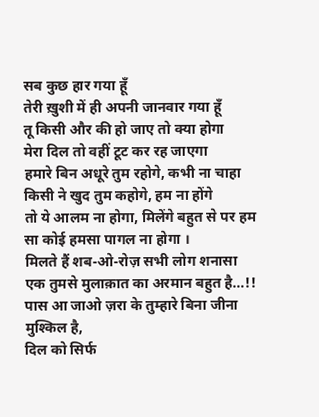सब कुछ हार गया हूँ
तेरी ख़ुशी में ही अपनी जानवार गया हूँ
तू किसी और की हो जाए तो क्या होगा
मेरा दिल तो वहीं टूट कर रह जाएगा
हमारे बिन अधूरे तुम रहोगे, कभी ना चाहा किसी ने खुद तुम कहोगे, हम ना होंगे
तो ये आलम ना होगा, मिलेंगे बहुत से पर हम सा कोई हमसा पागल ना होगा ।
मिलते हैं शब-ओ-रोज़ सभी लोग शनासा
एक तुमसे मुलाक़ात का अरमान बहुत है…!!
पास आ जाओ ज़रा के तुम्हारे बिना जीना मुश्किल है,
दिल को सिर्फ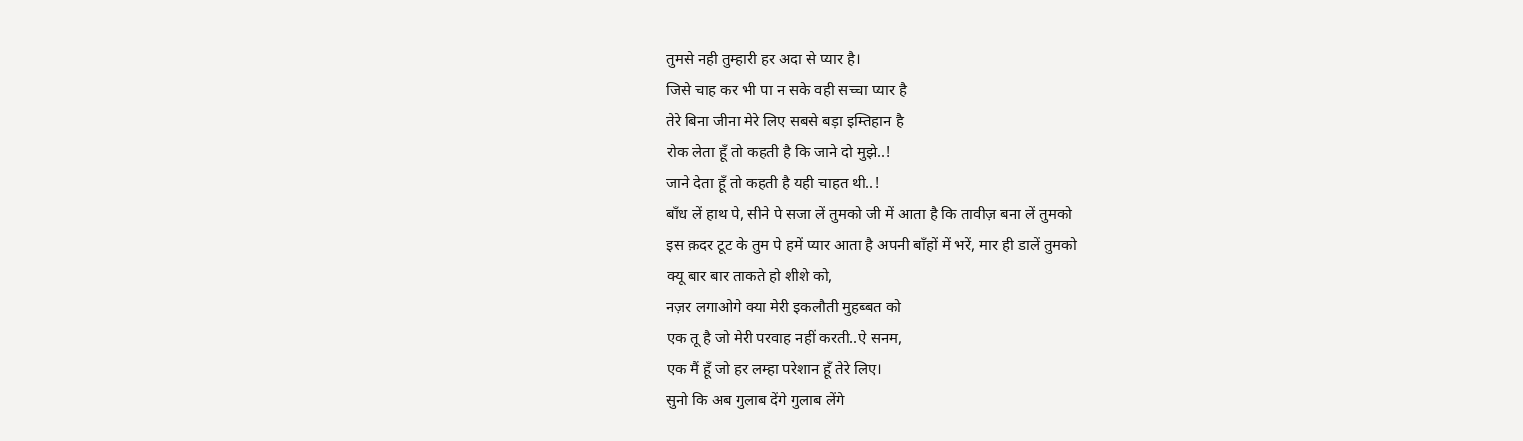तुमसे नही तुम्हारी हर अदा से प्यार है।
जिसे चाह कर भी पा न सके वही सच्चा प्यार है
तेरे बिना जीना मेरे लिए सबसे बड़ा इम्तिहान है
रोक लेता हूँ तो कहती है कि जाने दो मुझे..!
जाने देता हूँ तो कहती है यही चाहत थी..!
बाँध लें हाथ पे, सीने पे सजा लें तुमको जी में आता है कि तावीज़ बना लें तुमको
इस क़दर टूट के तुम पे हमें प्यार आता है अपनी बाँहों में भरें, मार ही डालें तुमको
क्यू बार बार ताकते हो शीशे को,
नज़र लगाओगे क्या मेरी इकलौती मुहब्बत को
एक तू है जो मेरी परवाह नहीं करती..ऐ सनम,
एक मैं हूँ जो हर लम्हा परेशान हूँ तेरे लिए।
सुनो कि अब गुलाब देंगे गुलाब लेंगे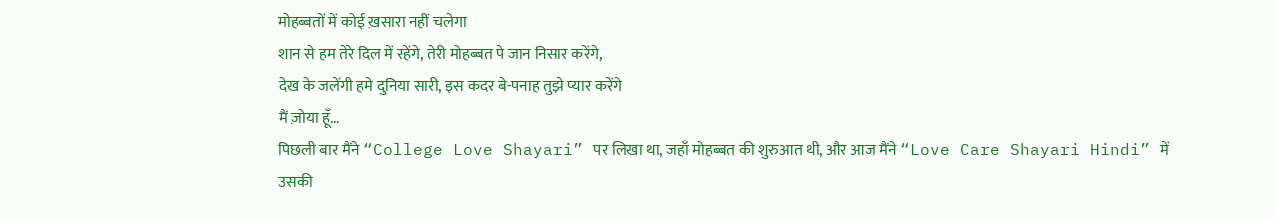मोहब्बतों में कोई ख़सारा नहीं चलेगा
शान से हम तेरे दिल में रहेंगे, तेरी मोहब्बत पे जान निसार करेंगे,
देख के जलेंगी हमे दुनिया सारी, इस कदर बे-पनाह तुझे प्यार करेंगे
मैं ज़ोया हूँ…
पिछली बार मैंने “College Love Shayari” पर लिखा था, जहाँ मोहब्बत की शुरुआत थी, और आज मैंने “Love Care Shayari Hindi” में उसकी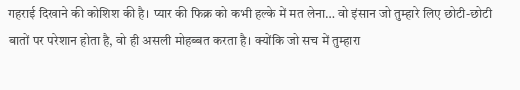गहराई दिखाने की कोशिश की है। प्यार की फिक्र को कभी हल्के में मत लेना… वो इंसान जो तुम्हारे लिए छोटी-छोटी बातों पर परेशान होता है, वो ही असली मोहब्बत करता है। क्योंकि जो सच में तुम्हारा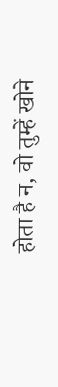होता है न, वो तुम्हें खोने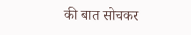की बात सोचकर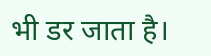भी डर जाता है।